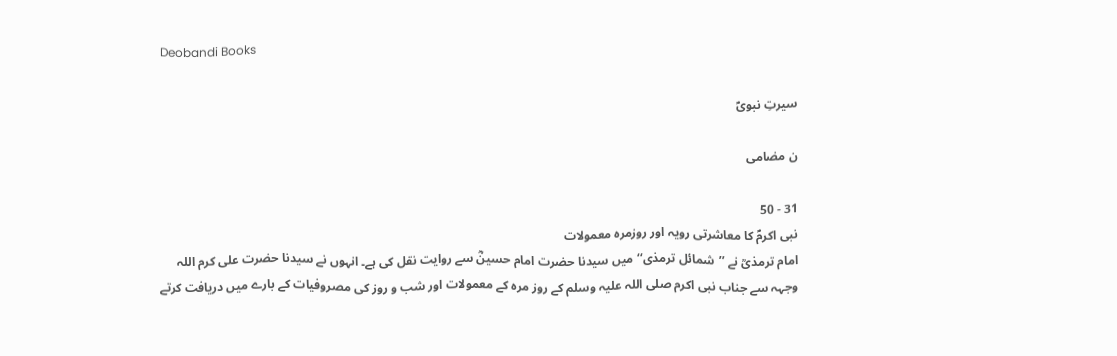Deobandi Books

سیرتِ نبویؐ

ن مضامی

31 - 50
نبی اکرمؐ کا معاشرتی رویہ اور روزمرہ معمولات
امام ترمذیؒ نے ’’شمائل ترمذی‘‘ میں سیدنا حضرت امام حسینؓ سے روایت نقل کی ہے۔ انہوں نے سیدنا حضرت علی کرم اللہ وجہہ سے جناب نبی اکرم صلی اللہ علیہ وسلم کے روز مرہ کے معمولات اور شب و روز کی مصروفیات کے بارے میں دریافت کرتے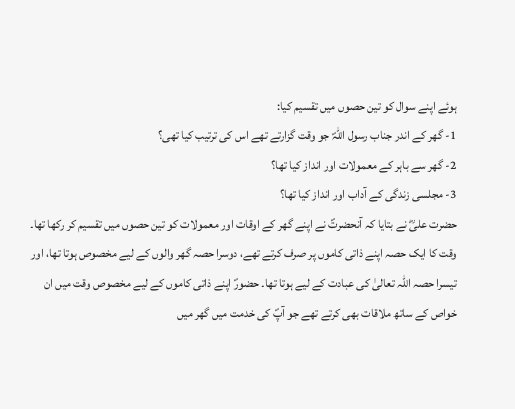ہوئے اپنے سوال کو تین حصوں میں تقسیم کیا:
1- گھر کے اندر جناب رسول اللہؐ جو وقت گزارتے تھے اس کی ترتیب کیا تھی؟
2- گھر سے باہر کے معمولات اور انداز کیا تھا؟
3- مجلسی زندگی کے آداب اور انداز کیا تھا؟
حضرت علیؓ نے بتایا کہ آنحضرتؐ نے اپنے گھر کے اوقات اور معمولات کو تین حصوں میں تقسیم کر رکھا تھا۔ وقت کا ایک حصہ اپنے ذاتی کاموں پر صرف کرتے تھے، دوسرا حصہ گھر والوں کے لیے مخصوص ہوتا تھا، اور تیسرا حصہ اللہ تعالیٰ کی عبادت کے لیے ہوتا تھا۔ حضورؐ اپنے ذاتی کاموں کے لیے مخصوص وقت میں ان خواص کے ساتھ ملاقات بھی کرتے تھے جو آپؐ کی خدمت میں گھر میں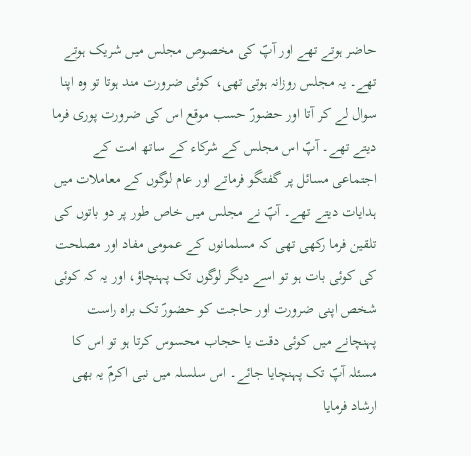حاضر ہوتے تھے اور آپؐ کی مخصوص مجلس میں شریک ہوتے تھے۔ یہ مجلس روزانہ ہوتی تھی، کوئی ضرورت مند ہوتا تو وہ اپنا سوال لے کر آتا اور حضورؐ حسب موقع اس کی ضرورت پوری فرما دیتے تھے۔ آپؐ اس مجلس کے شرکاء کے ساتھ امت کے اجتماعی مسائل پر گفتگو فرماتے اور عام لوگوں کے معاملات میں ہدایات دیتے تھے۔ آپؐ نے مجلس میں خاص طور پر دو باتوں کی تلقین فرما رکھی تھی کہ مسلمانوں کے عمومی مفاد اور مصلحت کی کوئی بات ہو تو اسے دیگر لوگوں تک پہنچاؤ، اور یہ کہ کوئی شخص اپنی ضرورت اور حاجت کو حضورؐ تک براہ راست پہنچانے میں کوئی دقت یا حجاب محسوس کرتا ہو تو اس کا مسئلہ آپؐ تک پہنچایا جائے۔ اس سلسلہ میں نبی اکرمؐ یہ بھی ارشاد فرمایا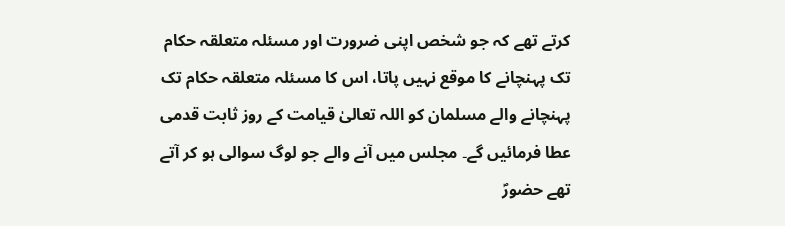کرتے تھے کہ جو شخص اپنی ضرورت اور مسئلہ متعلقہ حکام تک پہنچانے کا موقع نہیں پاتا، اس کا مسئلہ متعلقہ حکام تک پہنچانے والے مسلمان کو اللہ تعالیٰ قیامت کے روز ثابت قدمی عطا فرمائیں گے۔ مجلس میں آنے والے جو لوگ سوالی ہو کر آتے تھے حضورؐ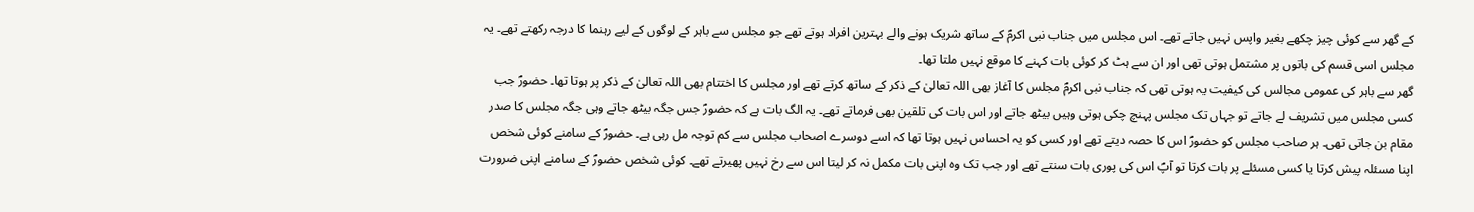کے گھر سے کوئی چیز چکھے بغیر واپس نہیں جاتے تھے۔ اس مجلس میں جناب نبی اکرمؐ کے ساتھ شریک ہونے والے بہترین افراد ہوتے تھے جو مجلس سے باہر کے لوگوں کے لیے رہنما کا درجہ رکھتے تھے۔ یہ مجلس اسی قسم کی باتوں پر مشتمل ہوتی تھی اور ان سے ہٹ کر کوئی بات کہنے کا موقع نہیں ملتا تھا۔
گھر سے باہر کی عمومی مجالس کی کیفیت یہ ہوتی تھی کہ جناب نبی اکرمؐ مجلس کا آغاز بھی اللہ تعالیٰ کے ذکر کے ساتھ کرتے تھے اور مجلس کا اختتام بھی اللہ تعالیٰ کے ذکر پر ہوتا تھا۔ حضورؐ جب کسی مجلس میں تشریف لے جاتے تو جہاں تک مجلس پہنچ چکی ہوتی وہیں بیٹھ جاتے اور اس بات کی تلقین بھی فرماتے تھے۔ یہ الگ بات ہے کہ حضورؐ جس جگہ بیٹھ جاتے وہی جگہ مجلس کا صدر مقام بن جاتی تھی۔ ہر صاحب مجلس کو حضورؐ اس کا حصہ دیتے تھے اور کسی کو یہ احساس نہیں ہوتا تھا کہ اسے دوسرے اصحاب مجلس سے کم توجہ مل رہی ہے۔ حضورؐ کے سامنے کوئی شخص اپنا مسئلہ پیش کرتا یا کسی مسئلے پر بات کرتا تو آپؐ اس کی پوری بات سنتے تھے اور جب تک وہ اپنی بات مکمل نہ کر لیتا اس سے رخ نہیں پھیرتے تھے۔ کوئی شخص حضورؐ کے سامنے اپنی ضرورت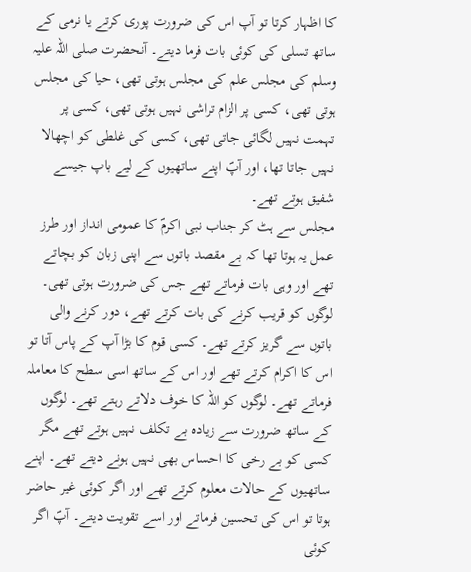کا اظہار کرتا تو آپ اس کی ضرورت پوری کرتے یا نرمی کے ساتھ تسلی کی کوئی بات فرما دیتے۔ آنحضرت صلی اللہ علیہ وسلم کی مجلس علم کی مجلس ہوتی تھی، حیا کی مجلس ہوتی تھی، کسی پر الزام تراشی نہیں ہوتی تھی، کسی پر تہمت نہیں لگائی جاتی تھی، کسی کی غلطی کو اچھالا نہیں جاتا تھا، اور آپؐ اپنے ساتھیوں کے لیے باپ جیسے شفیق ہوتے تھے۔
مجلس سے ہٹ کر جناب نبی اکرمؐ کا عمومی انداز اور طرز عمل یہ ہوتا تھا کہ بے مقصد باتوں سے اپنی زبان کو بچاتے تھے اور وہی بات فرماتے تھے جس کی ضرورت ہوتی تھی۔ لوگوں کو قریب کرنے کی بات کرتے تھے، دور کرنے والی باتوں سے گریز کرتے تھے۔ کسی قوم کا بڑا آپ کے پاس آتا تو اس کا اکرام کرتے تھے اور اس کے ساتھ اسی سطح کا معاملہ فرماتے تھے۔ لوگوں کو اللہ کا خوف دلاتے رہتے تھے۔ لوگوں کے ساتھ ضرورت سے زیادہ بے تکلف نہیں ہوتے تھے مگر کسی کو بے رخی کا احساس بھی نہیں ہونے دیتے تھے۔ اپنے ساتھیوں کے حالات معلوم کرتے تھے اور اگر کوئی غیر حاضر ہوتا تو اس کی تحسین فرماتے اور اسے تقویت دیتے۔ آپؐ اگر کوئی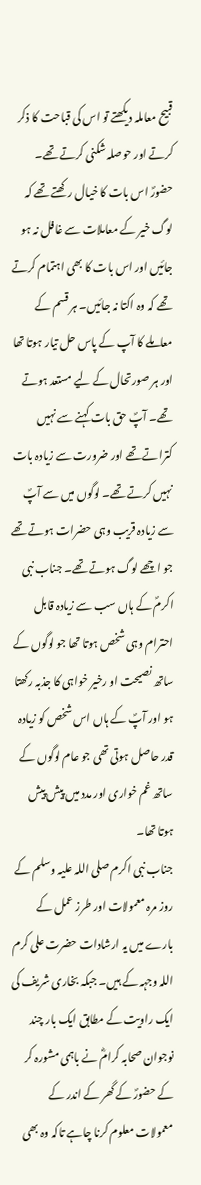قبیح معاملہ دیکھتے تو اس کی قباحت کا ذکر کرتے اور حوصلہ شکنی کرتے تھے۔
حضورؐ اس بات کا خیال رکھتے تھے کہ لوگ خیر کے معاملات سے غافل نہ ہو جائیں اور اس بات کا بھی اہتمام کرتے تھے کہ وہ اکتا نہ جائیں۔ ہر قسم کے معاملے کا آپ کے پاس حل تیار ہوتا تھا اور ہر صورتحال کے لیے مستعد ہوتے تھے۔ آپؐ حق بات کہنے سے نہیں کتراتے تھے اور ضرورت سے زیادہ بات نہیں کرتے تھے۔ لوگوں میں سے آپؐ سے زیادہ قریب وہی حضرات ہوتے تھے جو اچھے لوگ ہوتے تھے۔ جناب نبی اکرمؐ کے ہاں سب سے زیادہ قابل احترام وہی شخص ہوتا تھا جو لوگوں کے ساتھ نصیحت او رخیر خواہی کا جذبہ رکھتا ہو اور آپؐ کے ہاں اس شخص کو زیادہ قدر حاصل ہوتی تھی جو عام لوگوں کے ساتھ غم خواری اور مدد میں پیش پیش ہوتا تھا۔
جناب نبی اکرم صلی اللہ علیہ وسلم کے روز مرہ معمولات اور طرز عمل کے بارے میں یہ ارشادات حضرت علی کرم اللہ وجہہ کے ہیں۔ جبکہ بخاری شریف کی ایک راویت کے مطابق ایک بار چند نوجوان صحابہ کرامؓ نے باہمی مشورہ کر کے حضورؐ کے گھر کے اندر کے معمولات معلوم کرنا چاہے تاکہ وہ بھی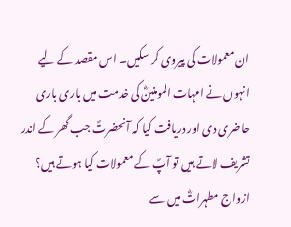ان معمولات کی پیروی کر سکیں۔ اس مقصد کے لیے انہوں نے امہات المومنینؓ کی خدمت میں باری باری حاضری دی اور دریافت کیا کہ آنحضرتؐ جب گھر کے اندر تشریف لاتے ہیں تو آپؐ کے معمولات کیا ہوتے ہیں؟ ازواج مطہراتؓ میں سے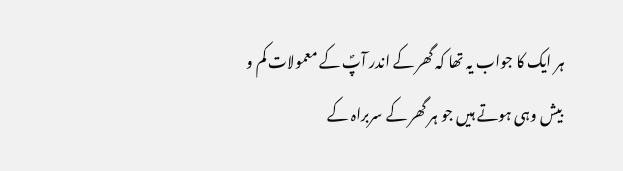ہر ایک کا جواب یہ تھا کہ گھر کے اندر آپؐ کے معمولات کم و بیش وہی ہوتے ہیں جو ہر گھر کے سربراہ کے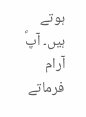ہوتے ہیں۔ آپؐ آرام فرماتے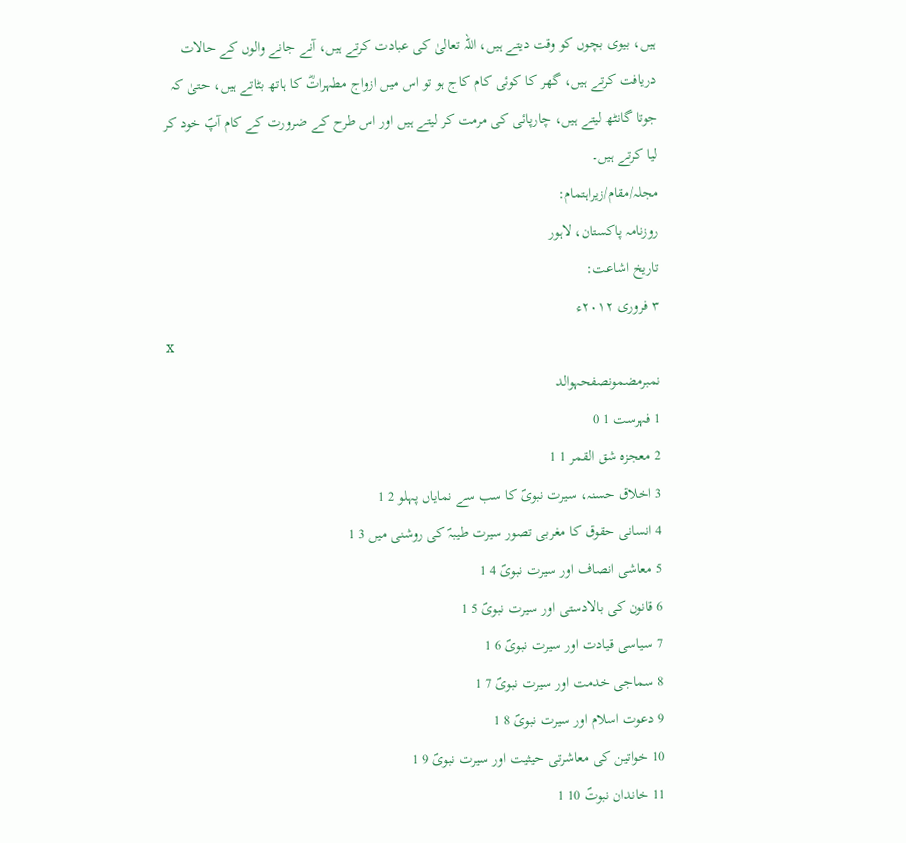ہیں، بیوی بچوں کو وقت دیتے ہیں، اللہ تعالیٰ کی عبادت کرتے ہیں، آنے جانے والوں کے حالات دریافت کرتے ہیں، گھر کا کوئی کام کاج ہو تو اس میں ازواج مطہراتؓ کا ہاتھ بٹاتے ہیں، حتیٰ کہ جوتا گانٹھ لیتے ہیں، چارپائی کی مرمت کر لیتے ہیں اور اس طرح کے ضرورت کے کام آپؐ خود کر لیا کرتے ہیں۔
مجلہ/مقام/زیراہتمام:
روزنامہ پاکستان، لاہور
تاریخ اشاعت:
۳ فروری ۲۰۱۲ء
x
نمبرمضمونصفحہوالد
1 فہرست 1 0
2 معجزہ شق القمر 1 1
3 اخلاق حسنہ، سیرت نبویؐ کا سب سے نمایاں پہلو 2 1
4 انسانی حقوق کا مغربی تصور سیرت طیبہؐ کی روشنی میں 3 1
5 معاشی انصاف اور سیرت نبویؐ 4 1
6 قانون کی بالادستی اور سیرت نبویؐ 5 1
7 سیاسی قیادت اور سیرت نبویؐ 6 1
8 سماجی خدمت اور سیرت نبویؐ 7 1
9 دعوت اسلام اور سیرت نبویؐ 8 1
10 خواتین کی معاشرتی حیثیت اور سیرت نبویؐ 9 1
11 خاندان نبوتؐ 10 1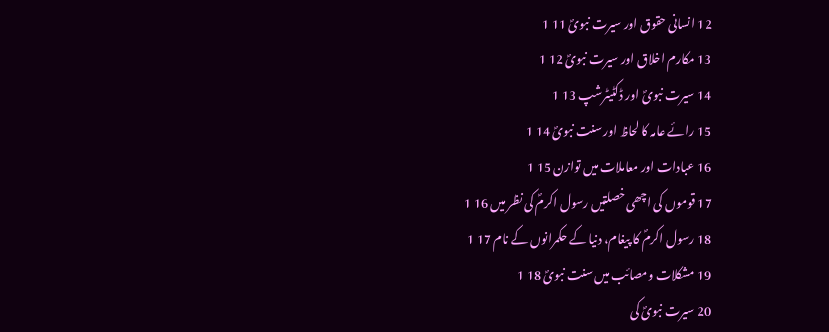12 انسانی حقوق اور سیرت نبویؐ 11 1
13 مکارم اخلاق اور سیرت نبویؐ 12 1
14 سیرت نبویؐ اور ڈکٹیٹرشپ 13 1
15 رائے عامہ کا لحاظ اور سنت نبویؐ 14 1
16 عبادات اور معاملات میں توازن 15 1
17 قوموں کی اچھی خصلتیں رسول اکرمؐ کی نظر میں 16 1
18 رسول اکرمؐ کا پیغام، دنیا کے حکمرانوں کے نام 17 1
19 مشکلات ومصائب میں سنت نبویؐ 18 1
20 سیرت نبویؐ کی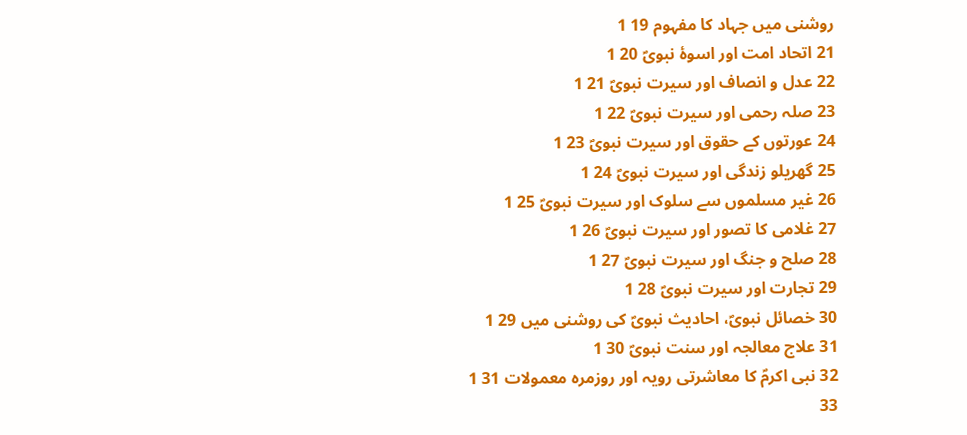روشنی میں جہاد کا مفہوم 19 1
21 اتحاد امت اور اسوۂ نبویؐ 20 1
22 عدل و انصاف اور سیرت نبویؐ 21 1
23 صلہ رحمی اور سیرت نبویؐ 22 1
24 عورتوں کے حقوق اور سیرت نبویؐ 23 1
25 گھریلو زندگی اور سیرت نبویؐ 24 1
26 غیر مسلموں سے سلوک اور سیرت نبویؐ 25 1
27 غلامی کا تصور اور سیرت نبویؐ 26 1
28 صلح و جنگ اور سیرت نبویؐ 27 1
29 تجارت اور سیرت نبویؐ 28 1
30 خصائل نبویؐ، احادیث نبویؐ کی روشنی میں 29 1
31 علاج معالجہ اور سنت نبویؐ 30 1
32 نبی اکرمؐ کا معاشرتی رویہ اور روزمرہ معمولات 31 1
33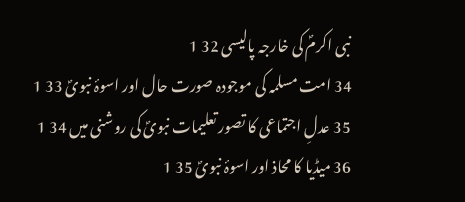نبی اکرمؐ کی خارجہ پالیسی 32 1
34 امت مسلمہ کی موجودہ صورت حال اور اسوۂ نبویؐ 33 1
35 عدلِ اجتماعی کا تصور تعلیمات نبویؐ کی روشنی میں 34 1
36 میڈیا کا محاذ اور اسوۂ نبویؐ 35 1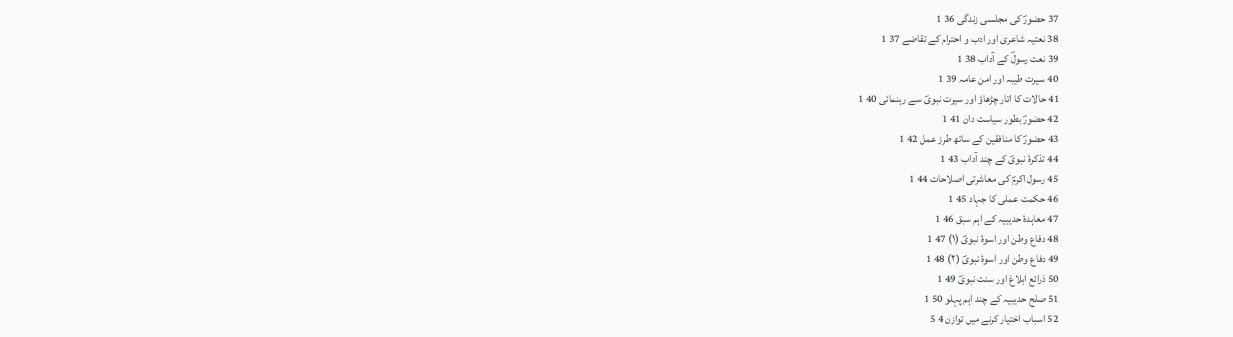37 حضورؐ کی مجلسی زندگی 36 1
38 نعتیہ شاعری اور ادب و احترام کے تقاضے 37 1
39 نعت رسولؐ کے آداب 38 1
40 سیرت طیبہ اور امن عامہ 39 1
41 حالات کا اتار چڑھاؤ اور سیرت نبویؐ سے رہنمائی 40 1
42 حضورؐ بطور سیاست دان 41 1
43 حضورؐ کا منافقین کے ساتھ طرز عمل 42 1
44 تذکرۂ نبویؐ کے چند آداب 43 1
45 رسول اکرمؐ کی معاشرتی اصلاحات 44 1
46 حکمت عملی کا جہاد 45 1
47 معاہدۂ حدیبیہ کے اہم سبق 46 1
48 دفاع وطن اور اسوۂ نبویؐ (۱) 47 1
49 دفاع وطن اور اسوۂ نبویؐ (۲) 48 1
50 ذرائع ابلاغ اور سنت نبویؐ 49 1
51 صلح حدیبیہ کے چند اہم پہلو 50 1
52 اسباب اختیار کرنے میں توازن 4 5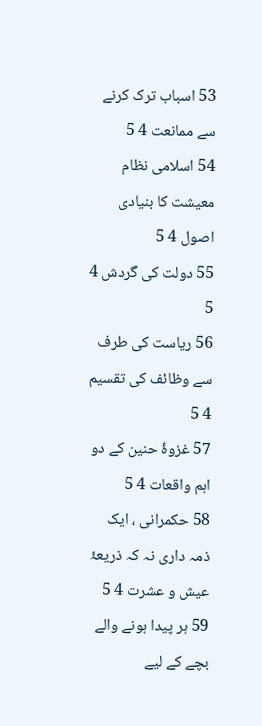53 اسباب ترک کرنے سے ممانعت 4 5
54 اسلامی نظام معیشت کا بنیادی اصول 4 5
55 دولت کی گردش 4 5
56 ریاست کی طرف سے وظائف کی تقسیم 4 5
57 غزوۂ حنین کے دو اہم واقعات 4 5
58 حکمرانی ، ایک ذمہ داری نہ کہ ذریعۂ عیش و عشرت 4 5
59 ہر پیدا ہونے والے بچے کے لیے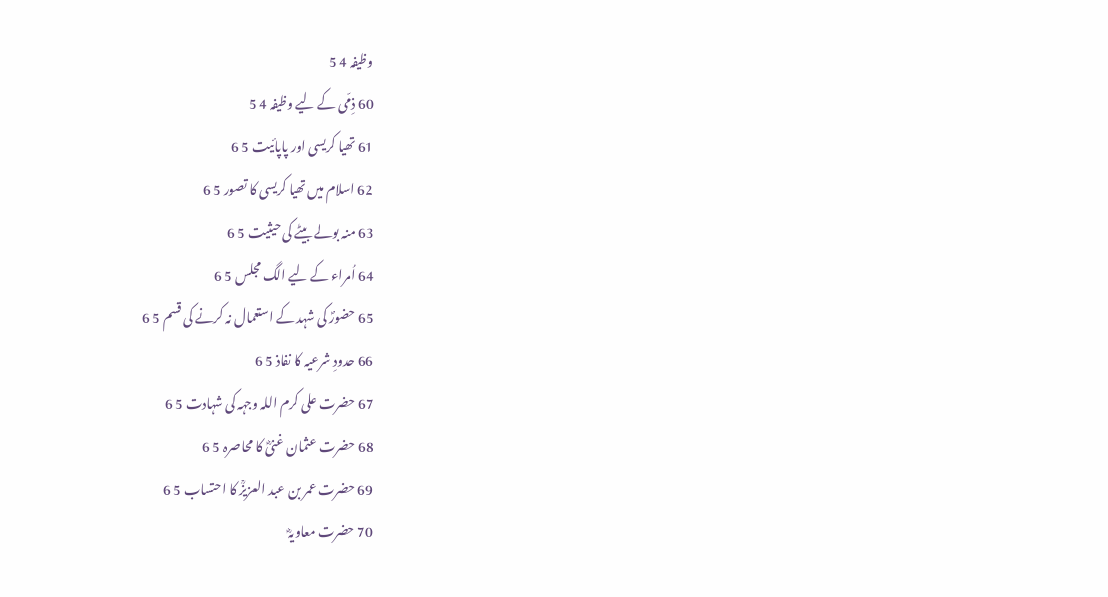وظیفہ 4 5
60 ذِمّی کے لیے وظیفہ 4 5
61 تھیا کریسی اور پاپائیت 5 6
62 اسلام میں تھیا کریسی کا تصور 5 6
63 منہ بولے بیٹے کی حیثیت 5 6
64 اُمراء کے لیے الگ مجلس 5 6
65 حضورؐ کی شہد کے استعمال نہ کرنے کی قسم 5 6
66 حدودِ شرعیہ کا نفاذ 5 6
67 حضرت علی کرم اللہ وجہہ کی شہادت 5 6
68 حضرت عثمان غنیؓ کا محاصرہ 5 6
69 حضرت عمر بن عبد العزیزؒ کا احتساب 5 6
70 حضرت معاویہؓ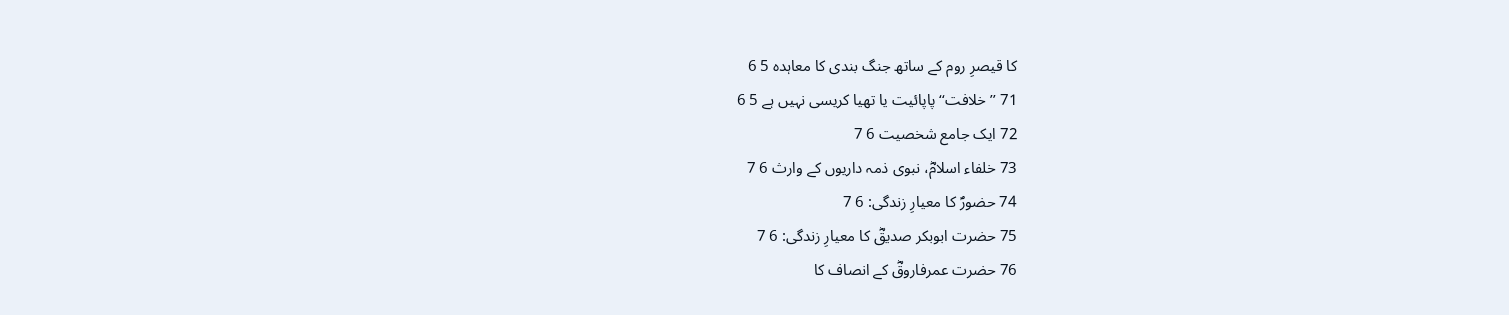کا قیصرِ روم کے ساتھ جنگ بندی کا معاہدہ 5 6
71 ’’خلافت‘‘ پاپائیت یا تھیا کریسی نہیں ہے 5 6
72 ایک جامع شخصیت 6 7
73 خلفاء اسلامؓ، نبوی ذمہ داریوں کے وارث 6 7
74 حضورؐ کا معیارِ زندگی: 6 7
75 حضرت ابوبکر صدیقؓ کا معیارِ زندگی: 6 7
76 حضرت عمرفاروقؓ کے انصاف کا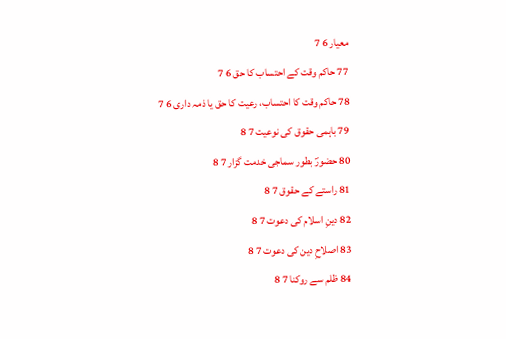معیار 6 7
77 حاکم وقت کے احتساب کا حق 6 7
78 حاکم وقت کا احتساب، رعیت کا حق یا ذمہ داری 6 7
79 باہمی حقوق کی نوعیت 7 8
80 حضورؐ بطور سماجی خدمت گزار 7 8
81 راستے کے حقوق 7 8
82 دینِ اسلام کی دعوت 7 8
83 اصلاحِ دین کی دعوت 7 8
84 ظلم سے روکنا 7 8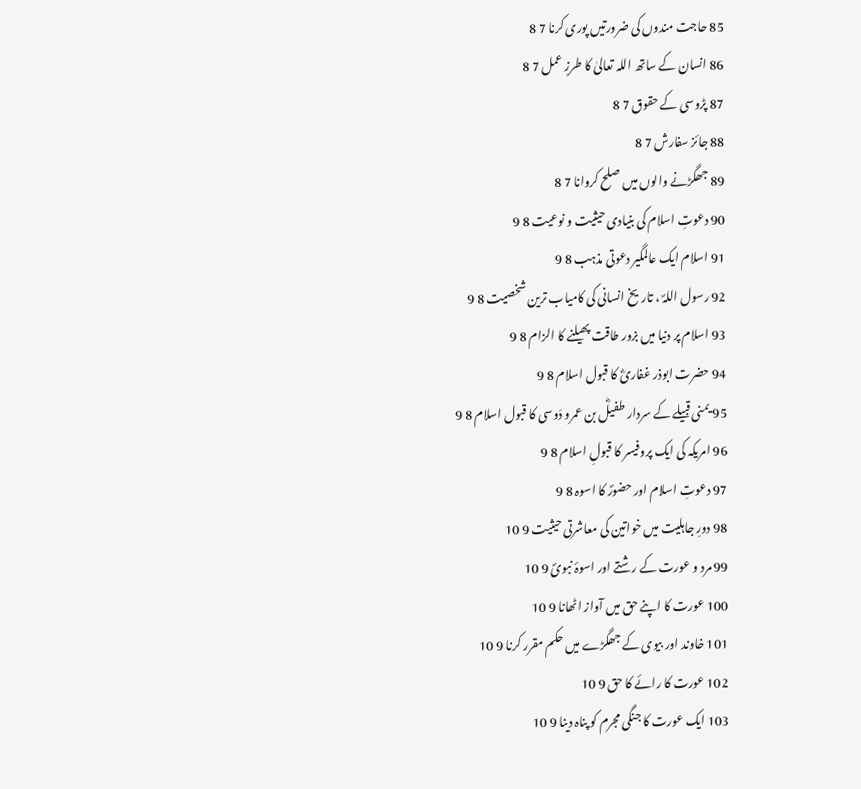85 حاجت مندوں کی ضرورتیں پوری کرنا 7 8
86 انسان کے ساتھ اللہ تعالیٰ کا طرزِ عمل 7 8
87 پڑوسی کے حقوق 7 8
88 جائز سفارش 7 8
89 جھگڑنے والوں میں صلح کروانا 7 8
90 دعوتِ اسلام کی بنیادی حیثیت و نوعیت 8 9
91 اسلام ایک عالمگیر دعوتی مذہب 8 9
92 رسول اللہؐ ، تاریخ انسانی کی کامیاب ترین شخصیت 8 9
93 اسلام پر دنیا میں بزور طاقت پھیلنے کا الزام 8 9
94 حضرت ابوذر غفاریؓ کا قبول اسلام 8 9
95 یمنی قبیلے کے سردار طفیلؓ بن عمرو دَوسی کا قبول اسلام 8 9
96 امریکہ کی ایک پروفیسر کا قبولِ اسلام 8 9
97 دعوتِ اسلام اور حضورؐ کا اسوہ 8 9
98 دورِ جاہلیت میں خواتین کی معاشرتی حیثیت 9 10
99 مرد و عورت کے رشتے اور اسوۂ نبویؐ 9 10
100 عورت کا اپنے حق میں آواز اٹھانا 9 10
101 خاوند اور بیوی کے جھگڑے میں حکم مقرر کرنا 9 10
102 عورت کا رائے کا حق 9 10
103 ایک عورت کا جنگی مجرم کو پناہ دینا 9 10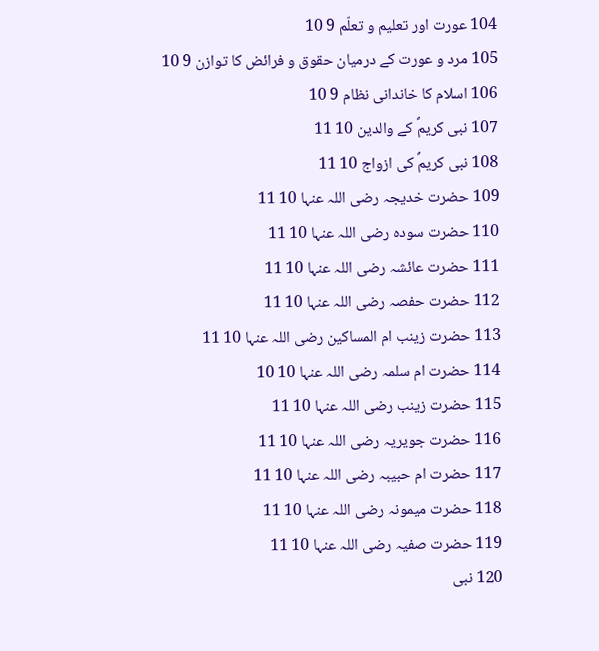104 عورت اور تعلیم و تعلّم 9 10
105 مرد و عورت کے درمیان حقوق و فرائض کا توازن 9 10
106 اسلام کا خاندانی نظام 9 10
107 نبی کریمؐ کے والدین 10 11
108 نبی کریمؐ کی ازواج 10 11
109 حضرت خدیجہ رضی اللہ عنہا 10 11
110 حضرت سودہ رضی اللہ عنہا 10 11
111 حضرت عائشہ رضی اللہ عنہا 10 11
112 حضرت حفصہ رضی اللہ عنہا 10 11
113 حضرت زینب ام المساکین رضی اللہ عنہا 10 11
114 حضرت ام سلمہ رضی اللہ عنہا 10 10
115 حضرت زینب رضی اللہ عنہا 10 11
116 حضرت جویریہ رضی اللہ عنہا 10 11
117 حضرت ام حبیبہ رضی اللہ عنہا 10 11
118 حضرت میمونہ رضی اللہ عنہا 10 11
119 حضرت صفیہ رضی اللہ عنہا 10 11
120 نبی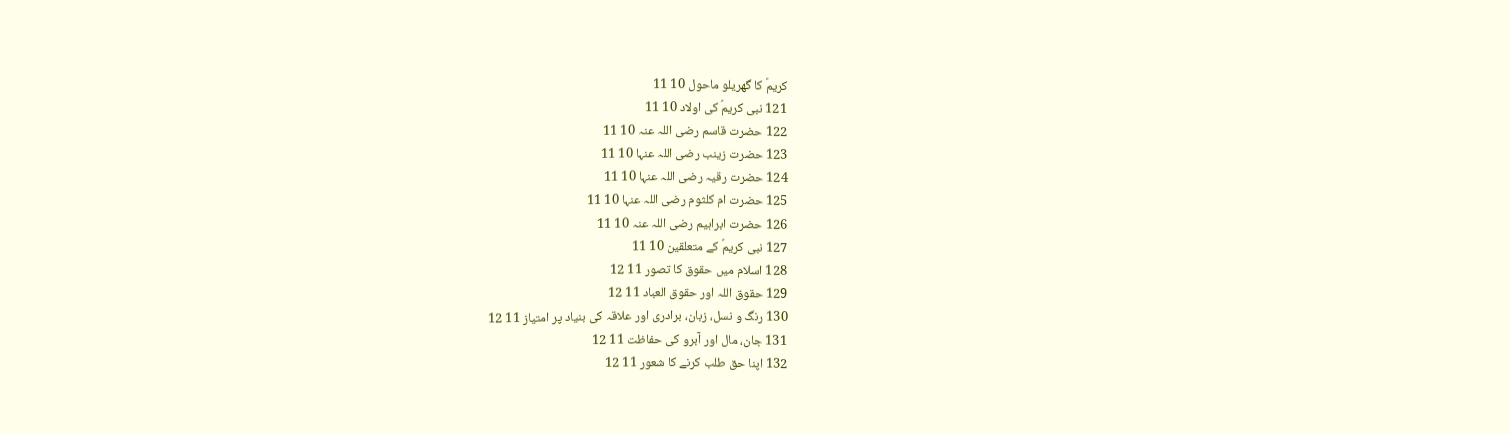کریمؐ کا گھریلو ماحول 10 11
121 نبی کریمؐ کی اولاد 10 11
122 حضرت قاسم رضی اللہ عنہ 10 11
123 حضرت زینب رضی اللہ عنہا 10 11
124 حضرت رقیہ رضی اللہ عنہا 10 11
125 حضرت ام کلثوم رضی اللہ عنہا 10 11
126 حضرت ابراہیم رضی اللہ عنہ 10 11
127 نبی کریمؐ کے متعلقین 10 11
128 اسلام میں حقوق کا تصور 11 12
129 حقوق اللہ اور حقوق العباد 11 12
130 رنگ و نسل، زبان، برادری اور علاقہ کی بنیاد پر امتیاز 11 12
131 جان، مال اور آبرو کی حفاظت 11 12
132 اپنا حق طلب کرنے کا شعور 11 12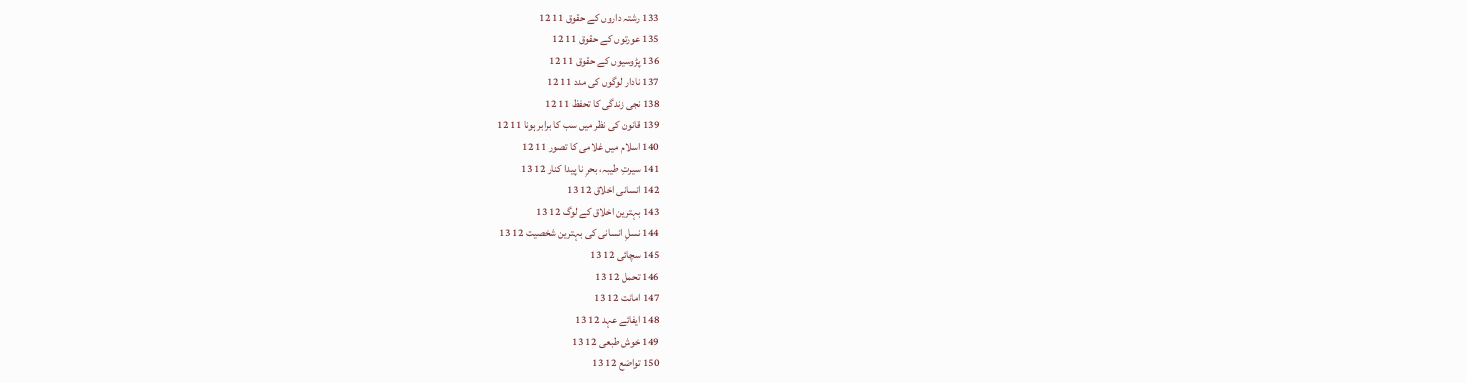133 رشتہ داروں کے حقوق 11 12
135 عورتوں کے حقوق 11 12
136 پڑوسیوں کے حقوق 11 12
137 نادار لوگوں کی مدد 11 12
138 نجی زندگی کا تحفظ 11 12
139 قانون کی نظر میں سب کا برابر ہونا 11 12
140 اسلام میں غلامی کا تصور 11 12
141 سیرتِ طیبہ، بحرِ نا پیدا کنار 12 13
142 انسانی اخلاق 12 13
143 بہترین اخلاق کے لوگ 12 13
144 نسلِ انسانی کی بہترین شخصیت 12 13
145 سچائی 12 13
146 تحمل 12 13
147 امانت 12 13
148 ایفائے عہد 12 13
149 خوش طبعی 12 13
150 تواضع 12 13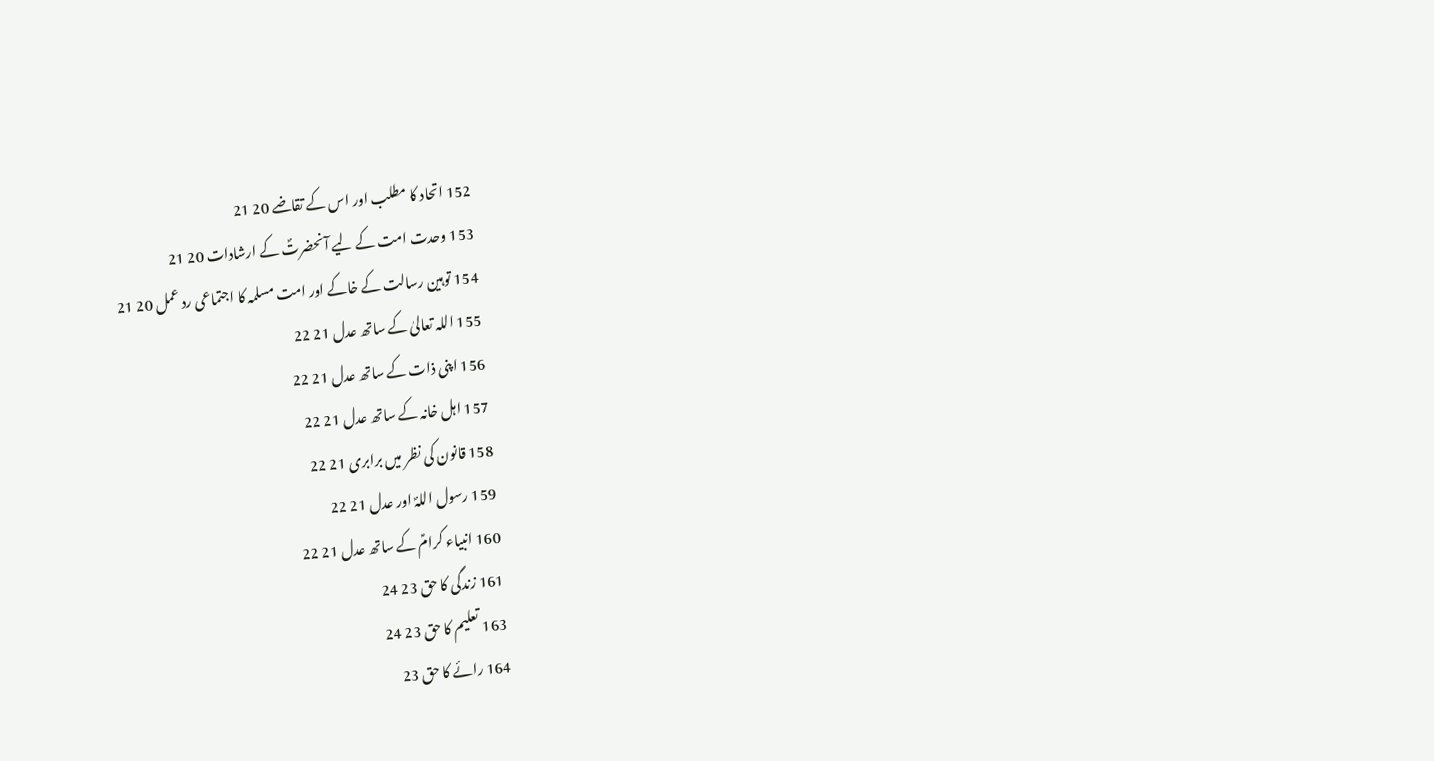152 اتحاد کا مطلب اور اس کے تقاضے 20 21
153 وحدت امت کے لیے آنحضرتؐ کے ارشادات 20 21
154 توہین رسالت کے خاکے اور امت مسلمہ کا اجتماعی رد عمل 20 21
155 اللہ تعالیٰ کے ساتھ عدل 21 22
156 اپنی ذات کے ساتھ عدل 21 22
157 اہل خانہ کے ساتھ عدل 21 22
158 قانون کی نظر میں برابری 21 22
159 رسول اللہؐ اور عدل 21 22
160 انبیاء کرامؑ کے ساتھ عدل 21 22
161 زندگی کا حق 23 24
163 تعلیم کا حق 23 24
164 رائے کا حق 23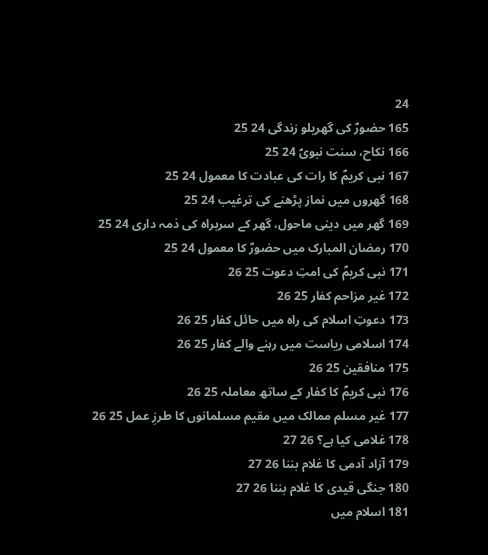24
165 حضورؐ کی گھریلو زندگی 24 25
166 نکاح، سنت نبویؐ 24 25
167 نبی کریمؐ کا رات کی عبادت کا معمول 24 25
168 گھروں میں نماز پڑھنے کی ترغیب 24 25
169 گھر میں دینی ماحول، گھر کے سربراہ کی ذمہ داری 24 25
170 رمضان المبارک میں حضورؐ کا معمول 24 25
171 نبی کریمؐ کی امتِ دعوت 25 26
172 غیر مزاحم کفار 25 26
173 دعوتِ اسلام کی راہ میں حائل کفار 25 26
174 اسلامی ریاست میں رہنے والے کفار 25 26
175 منافقین 25 26
176 نبی کریمؐ کا کفار کے ساتھ معاملہ 25 26
177 غیر مسلم ممالک میں مقیم مسلمانوں کا طرزِ عمل 25 26
178 غلامی کیا ہے؟ 26 27
179 آزاد آدمی کا غلام بننا 26 27
180 جنگی قیدی کا غلام بننا 26 27
181 اسلام میں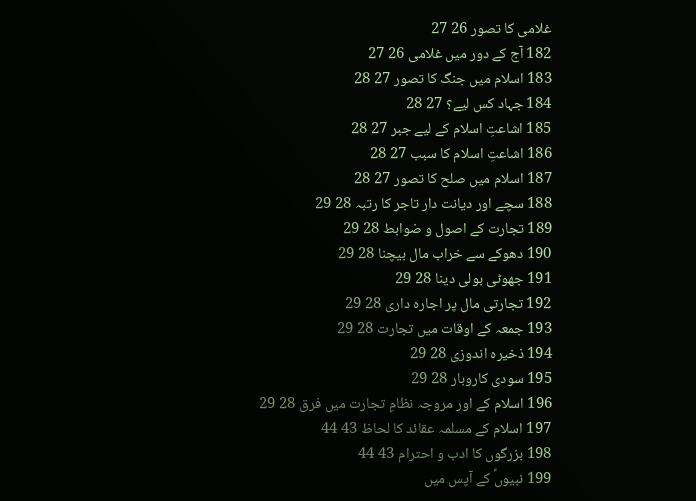غلامی کا تصور 26 27
182 آج کے دور میں غلامی 26 27
183 اسلام میں جنگ کا تصور 27 28
184 جہاد کس لیے؟ 27 28
185 اشاعتِ اسلام کے لیے جبر 27 28
186 اشاعتِ اسلام کا سبب 27 28
187 اسلام میں صلح کا تصور 27 28
188 سچے اور دیانت دار تاجر کا رتبہ 28 29
189 تجارت کے اصول و ضوابط 28 29
190 دھوکے سے خراب مال بیچنا 28 29
191 جھوٹی بولی دینا 28 29
192 تجارتی مال پر اجارہ داری 28 29
193 جمعہ کے اوقات میں تجارت 28 29
194 ذخیرہ اندوزی 28 29
195 سودی کاروبار 28 29
196 اسلام کے اور مروجہ نظامِ تجارت میں فرق 28 29
197 اسلام کے مسلمہ عقائد کا لحاظ 43 44
198 بزرگوں کا ادب و احترام 43 44
199 نبیوںؑ کے آپس میں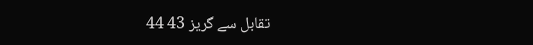تقابل سے گریز 43 44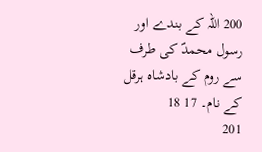200 اللہ کے بندے اور رسول محمدؐ کی طرف سے روم کے بادشاہ ہرقل کے نام۔ 17 18
201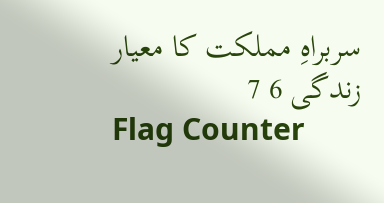سربراہِ مملکت کا معیار زندگی 6 7
Flag Counter